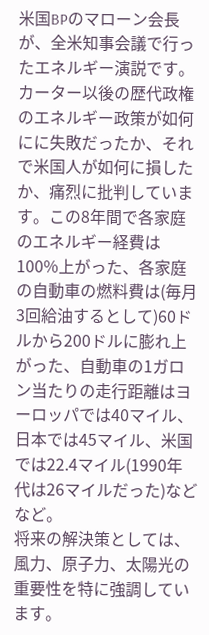米国BPのマローン会長が、全米知事会議で行ったエネルギー演説です。
カーター以後の歴代政権のエネルギー政策が如何にに失敗だったか、それで米国人が如何に損したか、痛烈に批判しています。この8年間で各家庭のエネルギー経費は100%上がった、各家庭の自動車の燃料費は(毎月3回給油するとして)60ドルから200ドルに膨れ上がった、自動車の1ガロン当たりの走行距離はヨーロッパでは40マイル、日本では45マイル、米国では22.4マイル(1990年代は26マイルだった)などなど。
将来の解決策としては、風力、原子力、太陽光の重要性を特に強調しています。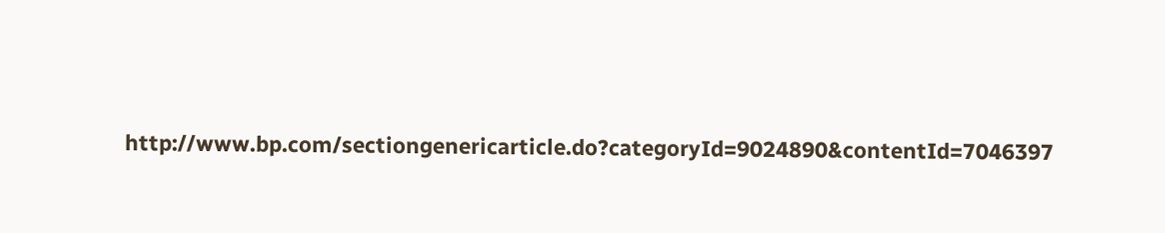http://www.bp.com/sectiongenericarticle.do?categoryId=9024890&contentId=7046397